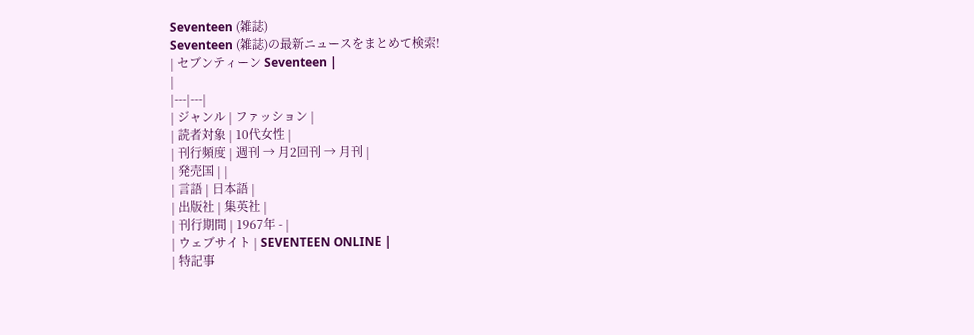Seventeen (雑誌)
Seventeen (雑誌)の最新ニュースをまとめて検索!
| セブンティーン Seventeen |
|
|---|---|
| ジャンル | ファッション |
| 読者対象 | 10代女性 |
| 刊行頻度 | 週刊 → 月2回刊 → 月刊 |
| 発売国 | |
| 言語 | 日本語 |
| 出版社 | 集英社 |
| 刊行期間 | 1967年 - |
| ウェブサイト | SEVENTEEN ONLINE |
| 特記事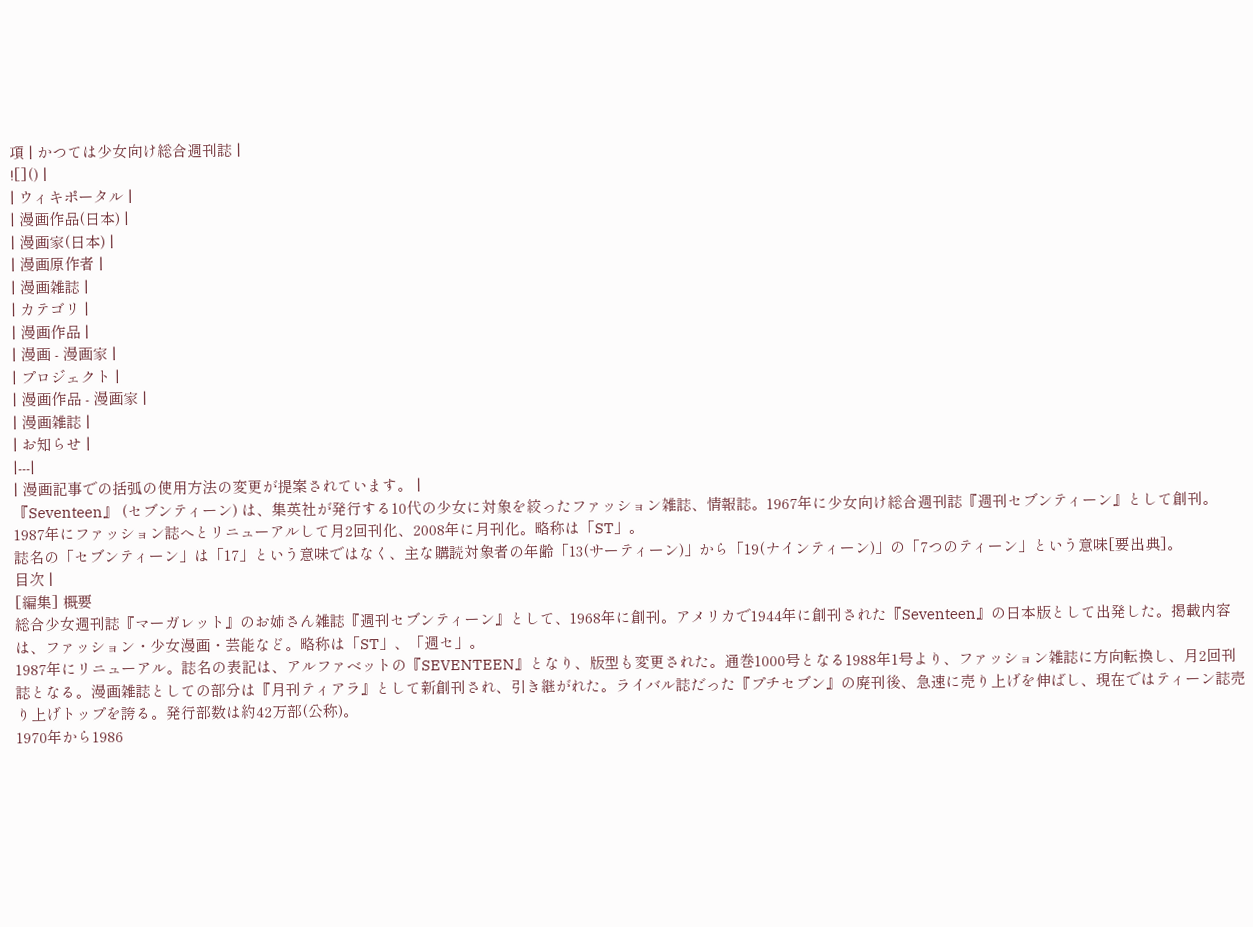項 | かつては少女向け総合週刊誌 |
![]() |
| ウィキポータル |
| 漫画作品(日本) |
| 漫画家(日本) |
| 漫画原作者 |
| 漫画雑誌 |
| カテゴリ |
| 漫画作品 |
| 漫画 - 漫画家 |
| プロジェクト |
| 漫画作品 - 漫画家 |
| 漫画雑誌 |
| お知らせ |
|---|
| 漫画記事での括弧の使用方法の変更が提案されています。 |
『Seventeen』 (セブンティーン) は、集英社が発行する10代の少女に対象を絞ったファッション雑誌、情報誌。1967年に少女向け総合週刊誌『週刊セブンティーン』として創刊。1987年にファッション誌へとリニューアルして月2回刊化、2008年に月刊化。略称は「ST」。
誌名の「セブンティーン」は「17」という意味ではなく、主な購読対象者の年齢「13(サーティーン)」から「19(ナインティーン)」の「7つのティーン」という意味[要出典]。
目次 |
[編集] 概要
総合少女週刊誌『マーガレット』のお姉さん雑誌『週刊セブンティーン』として、1968年に創刊。アメリカで1944年に創刊された『Seventeen』の日本版として出発した。掲載内容は、ファッション・少女漫画・芸能など。略称は「ST」、「週セ」。
1987年にリニューアル。誌名の表記は、アルファベットの『SEVENTEEN』となり、版型も変更された。通巻1000号となる1988年1号より、ファッション雑誌に方向転換し、月2回刊誌となる。漫画雑誌としての部分は『月刊ティアラ』として新創刊され、引き継がれた。ライバル誌だった『プチセブン』の廃刊後、急速に売り上げを伸ばし、現在ではティーン誌売り上げトップを誇る。発行部数は約42万部(公称)。
1970年から1986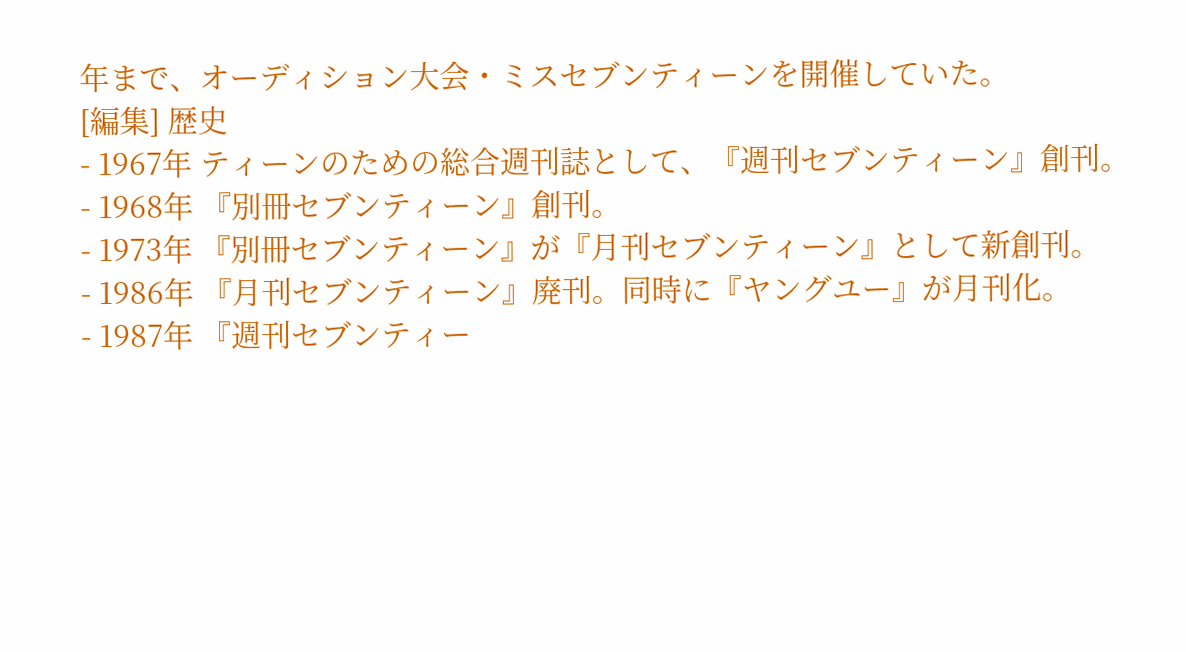年まで、オーディション大会・ミスセブンティーンを開催していた。
[編集] 歴史
- 1967年 ティーンのための総合週刊誌として、『週刊セブンティーン』創刊。
- 1968年 『別冊セブンティーン』創刊。
- 1973年 『別冊セブンティーン』が『月刊セブンティーン』として新創刊。
- 1986年 『月刊セブンティーン』廃刊。同時に『ヤングユー』が月刊化。
- 1987年 『週刊セブンティー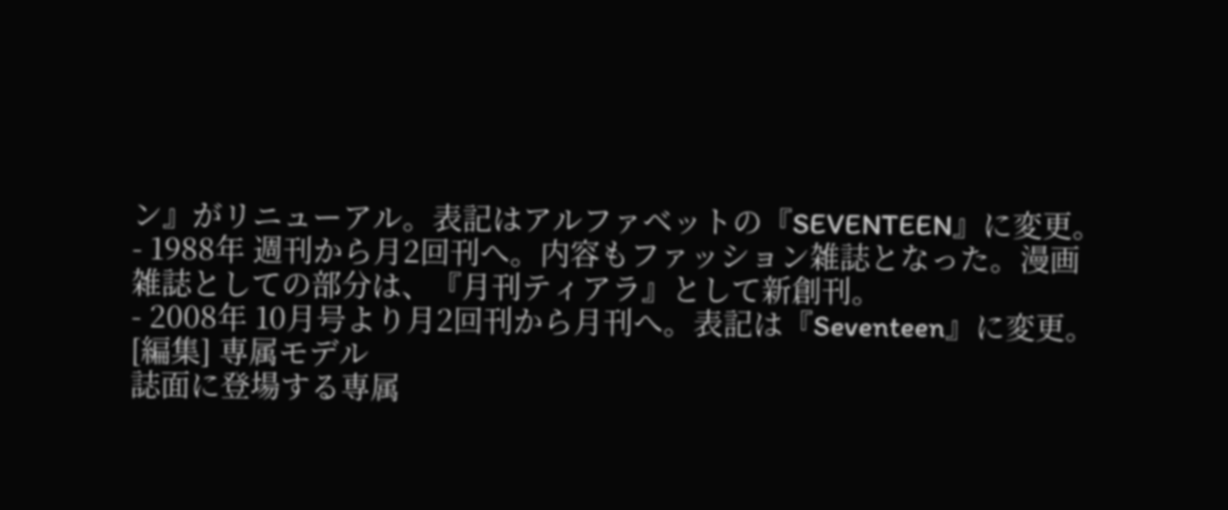ン』がリニューアル。表記はアルファベットの『SEVENTEEN』に変更。
- 1988年 週刊から月2回刊へ。内容もファッション雑誌となった。漫画雑誌としての部分は、『月刊ティアラ』として新創刊。
- 2008年 10月号より月2回刊から月刊へ。表記は『Seventeen』に変更。
[編集] 専属モデル
誌面に登場する専属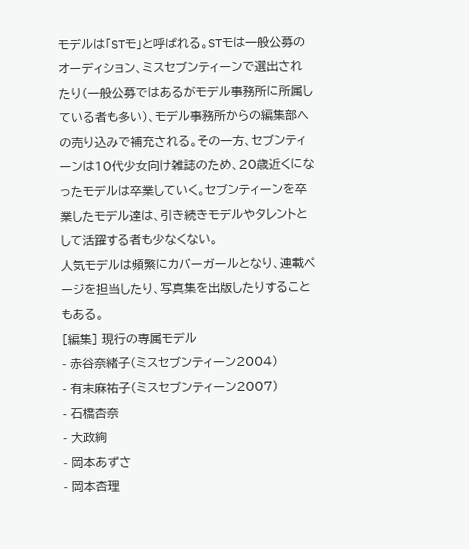モデルは「STモ」と呼ばれる。STモは一般公募のオーディション、ミスセブンティーンで選出されたり(一般公募ではあるがモデル事務所に所属している者も多い)、モデル事務所からの編集部への売り込みで補充される。その一方、セブンティーンは10代少女向け雑誌のため、20歳近くになったモデルは卒業していく。セブンティーンを卒業したモデル達は、引き続きモデルやタレントとして活躍する者も少なくない。
人気モデルは頻繁にカバーガールとなり、連載ページを担当したり、写真集を出版したりすることもある。
[編集] 現行の専属モデル
- 赤谷奈緒子(ミスセブンティーン2004)
- 有末麻祐子(ミスセブンティーン2007)
- 石橋杏奈
- 大政絢
- 岡本あずさ
- 岡本杏理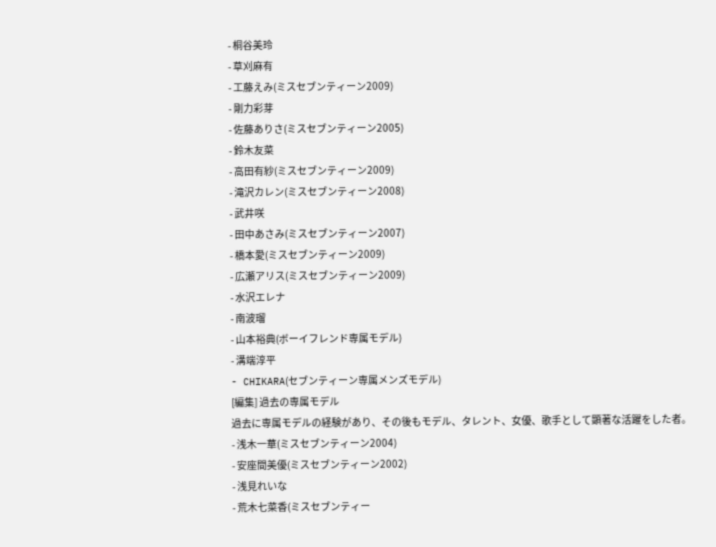- 桐谷美玲
- 草刈麻有
- 工藤えみ(ミスセブンティーン2009)
- 剛力彩芽
- 佐藤ありさ(ミスセブンティーン2005)
- 鈴木友菜
- 高田有紗(ミスセブンティーン2009)
- 滝沢カレン(ミスセブンティーン2008)
- 武井咲
- 田中あさみ(ミスセブンティーン2007)
- 橋本愛(ミスセブンティーン2009)
- 広瀬アリス(ミスセブンティーン2009)
- 水沢エレナ
- 南波瑠
- 山本裕典(ボーイフレンド専属モデル)
- 溝端淳平
- CHIKARA(セブンティーン専属メンズモデル)
[編集] 過去の専属モデル
過去に専属モデルの経験があり、その後もモデル、タレント、女優、歌手として顕著な活躍をした者。
- 浅木一華(ミスセブンティーン2004)
- 安座間美優(ミスセブンティーン2002)
- 浅見れいな
- 荒木七菜香(ミスセブンティー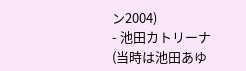ン2004)
- 池田カトリーナ(当時は池田あゆ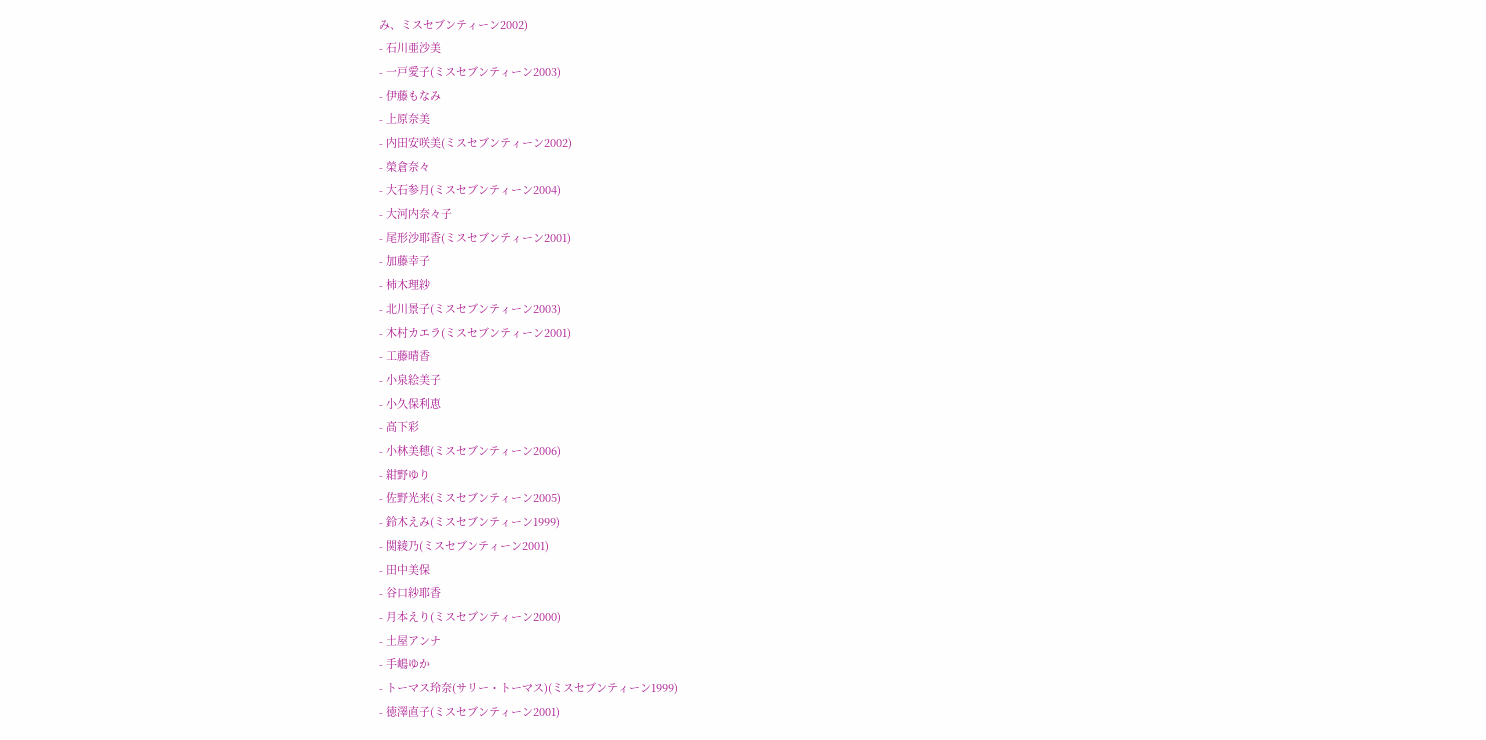み、ミスセブンティーン2002)
- 石川亜沙美
- 一戸愛子(ミスセブンティーン2003)
- 伊藤もなみ
- 上原奈美
- 内田安咲美(ミスセブンティーン2002)
- 榮倉奈々
- 大石参月(ミスセブンティーン2004)
- 大河内奈々子
- 尾形沙耶香(ミスセブンティーン2001)
- 加藤幸子
- 柿木理紗
- 北川景子(ミスセブンティーン2003)
- 木村カエラ(ミスセブンティーン2001)
- 工藤晴香
- 小泉絵美子
- 小久保利恵
- 高下彩
- 小林美穂(ミスセブンティーン2006)
- 紺野ゆり
- 佐野光来(ミスセブンティーン2005)
- 鈴木えみ(ミスセブンティーン1999)
- 関綾乃(ミスセブンティーン2001)
- 田中美保
- 谷口紗耶香
- 月本えり(ミスセブンティーン2000)
- 土屋アンナ
- 手嶋ゆか
- トーマス玲奈(サリー・トーマス)(ミスセブンティーン1999)
- 徳澤直子(ミスセブンティーン2001)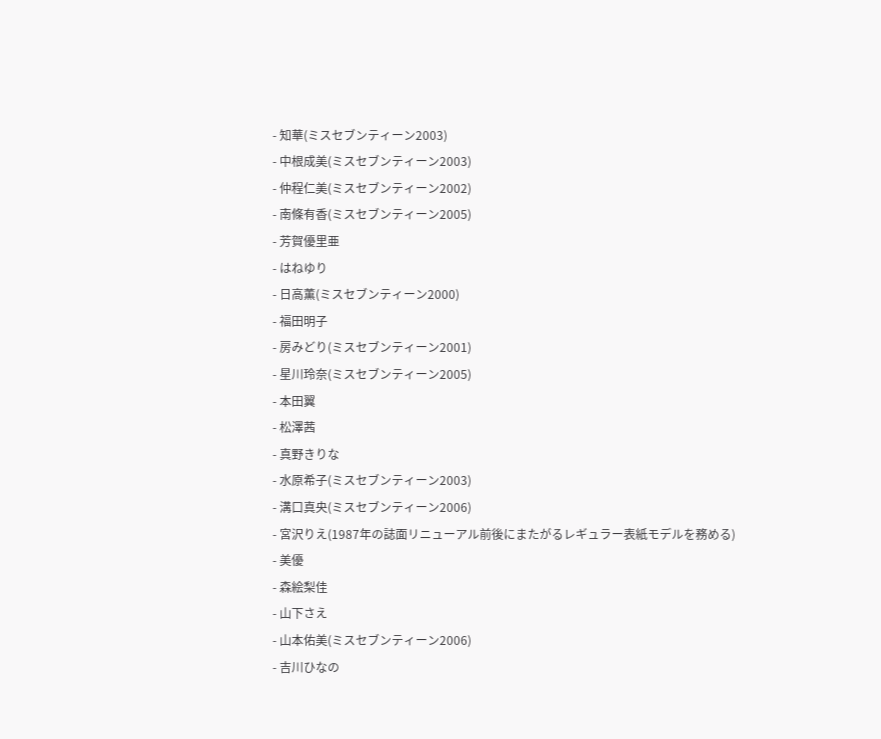- 知華(ミスセブンティーン2003)
- 中根成美(ミスセブンティーン2003)
- 仲程仁美(ミスセブンティーン2002)
- 南條有香(ミスセブンティーン2005)
- 芳賀優里亜
- はねゆり
- 日高薫(ミスセブンティーン2000)
- 福田明子
- 房みどり(ミスセブンティーン2001)
- 星川玲奈(ミスセブンティーン2005)
- 本田翼
- 松澤茜
- 真野きりな
- 水原希子(ミスセブンティーン2003)
- 溝口真央(ミスセブンティーン2006)
- 宮沢りえ(1987年の誌面リニューアル前後にまたがるレギュラー表紙モデルを務める)
- 美優
- 森絵梨佳
- 山下さえ
- 山本佑美(ミスセブンティーン2006)
- 吉川ひなの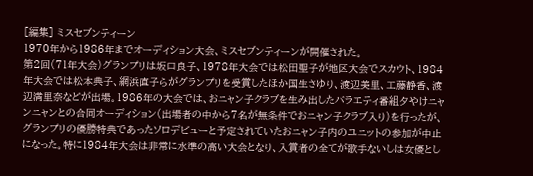[編集] ミスセブンティーン
1970年から1986年までオーディション大会、ミスセブンティーンが開催された。
第2回(71年大会)グランプリは坂口良子、1978年大会では松田聖子が地区大会でスカウト、1984年大会では松本典子、網浜直子らがグランプリを受賞したほか国生さゆり、渡辺美里、工藤静香、渡辺満里奈などが出場。1986年の大会では、おニャン子クラブを生み出したバラエティ番組夕やけニャンニャンとの合同オーディション(出場者の中から7名が無条件でおニャン子クラブ入り)を行ったが、グランプリの優勝特典であったソロデビューと予定されていたおニャン子内のユニットの参加が中止になった。特に1984年大会は非常に水準の高い大会となり、入賞者の全てが歌手ないしは女優とし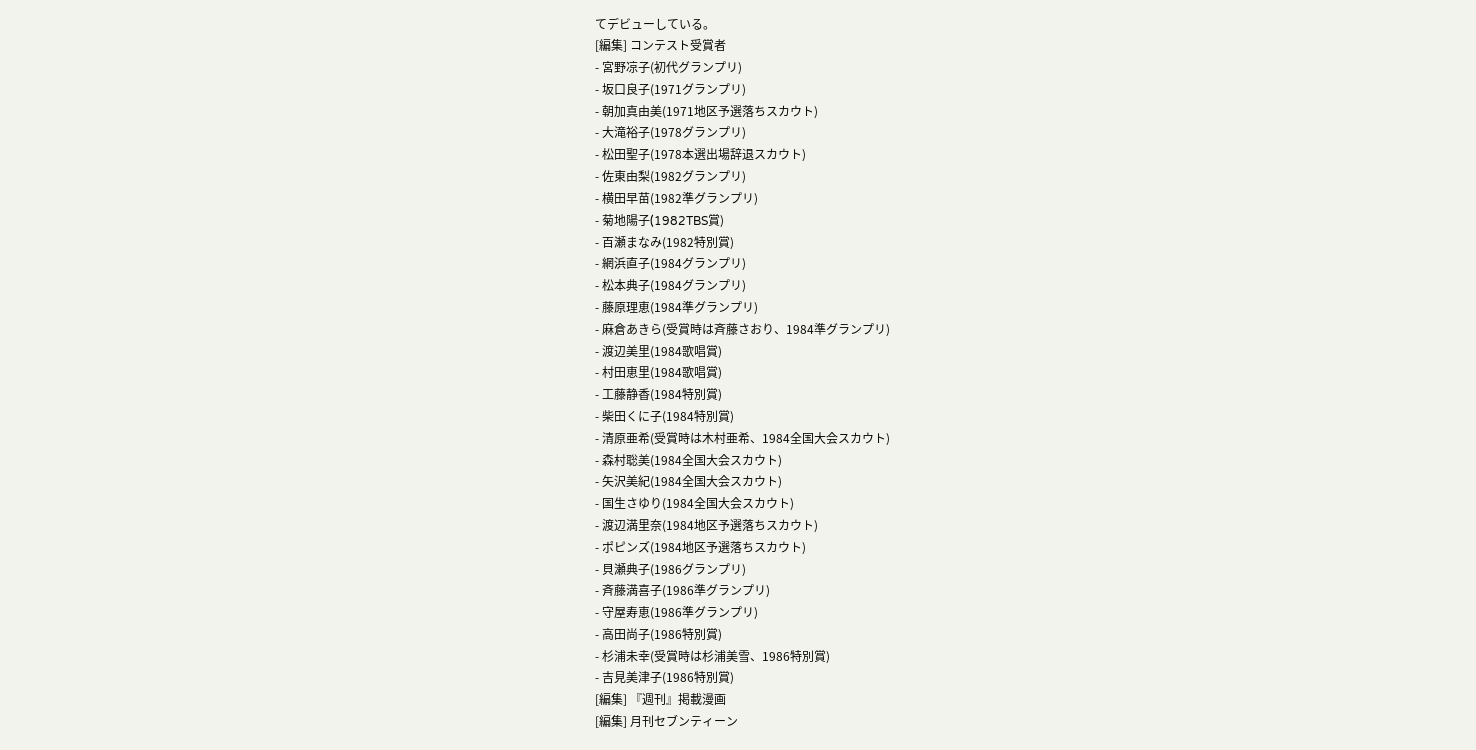てデビューしている。
[編集] コンテスト受賞者
- 宮野凉子(初代グランプリ)
- 坂口良子(1971グランプリ)
- 朝加真由美(1971地区予選落ちスカウト)
- 大滝裕子(1978グランプリ)
- 松田聖子(1978本選出場辞退スカウト)
- 佐東由梨(1982グランプリ)
- 横田早苗(1982準グランプリ)
- 菊地陽子(1982TBS賞)
- 百瀬まなみ(1982特別賞)
- 網浜直子(1984グランプリ)
- 松本典子(1984グランプリ)
- 藤原理恵(1984準グランプリ)
- 麻倉あきら(受賞時は斉藤さおり、1984準グランプリ)
- 渡辺美里(1984歌唱賞)
- 村田恵里(1984歌唱賞)
- 工藤静香(1984特別賞)
- 柴田くに子(1984特別賞)
- 清原亜希(受賞時は木村亜希、1984全国大会スカウト)
- 森村聡美(1984全国大会スカウト)
- 矢沢美紀(1984全国大会スカウト)
- 国生さゆり(1984全国大会スカウト)
- 渡辺満里奈(1984地区予選落ちスカウト)
- ポピンズ(1984地区予選落ちスカウト)
- 貝瀬典子(1986グランプリ)
- 斉藤満喜子(1986準グランプリ)
- 守屋寿恵(1986準グランプリ)
- 高田尚子(1986特別賞)
- 杉浦未幸(受賞時は杉浦美雪、1986特別賞)
- 吉見美津子(1986特別賞)
[編集] 『週刊』掲載漫画
[編集] 月刊セブンティーン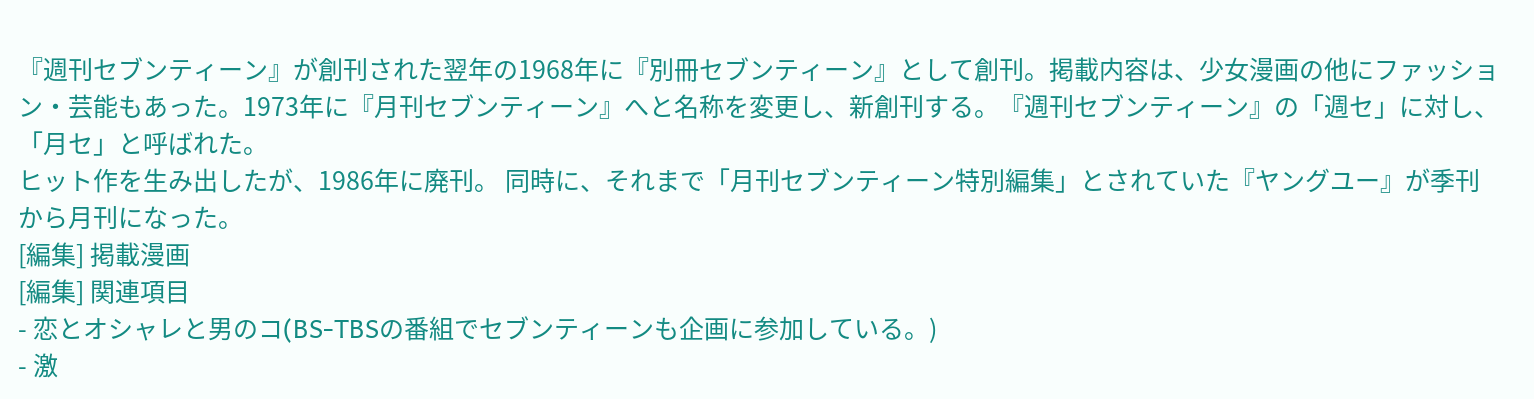『週刊セブンティーン』が創刊された翌年の1968年に『別冊セブンティーン』として創刊。掲載内容は、少女漫画の他にファッション・芸能もあった。1973年に『月刊セブンティーン』へと名称を変更し、新創刊する。『週刊セブンティーン』の「週セ」に対し、「月セ」と呼ばれた。
ヒット作を生み出したが、1986年に廃刊。 同時に、それまで「月刊セブンティーン特別編集」とされていた『ヤングユー』が季刊から月刊になった。
[編集] 掲載漫画
[編集] 関連項目
- 恋とオシャレと男のコ(BS-TBSの番組でセブンティーンも企画に参加している。)
- 激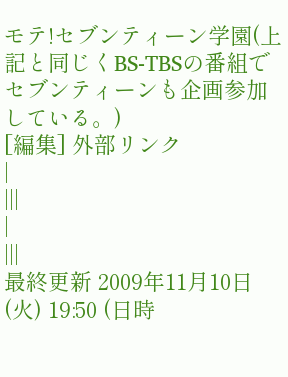モテ!セブンティーン学園(上記と同じくBS-TBSの番組でセブンティーンも企画参加している。)
[編集] 外部リンク
|
|||
|
|||
最終更新 2009年11月10日 (火) 19:50 (日時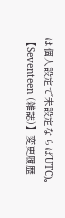は個人設定で未設定ならばUTC)。
【Seventeen (雑誌)】変更履歴